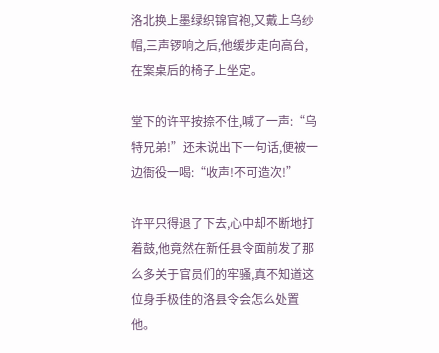洛北换上墨绿织锦官袍,又戴上乌纱帽,三声锣响之后,他缓步走向高台,在案桌后的椅子上坐定。

堂下的许平按捺不住,喊了一声:“乌特兄弟!”还未说出下一句话,便被一边衙役一喝:“收声!不可造次!”

许平只得退了下去,心中却不断地打着鼓,他竟然在新任县令面前发了那么多关于官员们的牢骚,真不知道这位身手极佳的洛县令会怎么处置他。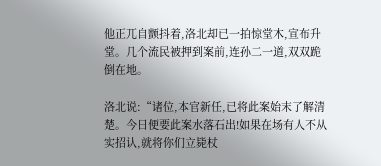他正兀自颤抖着,洛北却已一拍惊堂木,宣布升堂。几个流民被押到案前,连孙二一道,双双跪倒在地。

洛北说:“诸位,本官新任,已将此案始末了解清楚。今日便要此案水落石出!如果在场有人不从实招认,就将你们立毙杖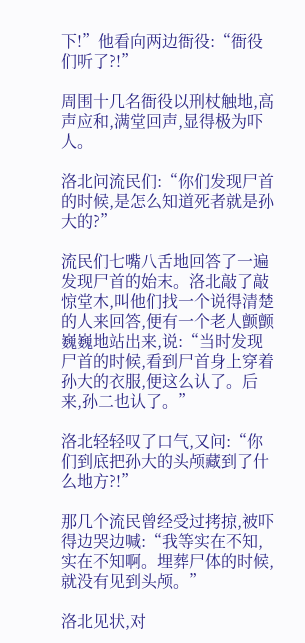下!”他看向两边衙役:“衙役们听了?!”

周围十几名衙役以刑杖触地,高声应和,满堂回声,显得极为吓人。

洛北问流民们:“你们发现尸首的时候,是怎么知道死者就是孙大的?”

流民们七嘴八舌地回答了一遍发现尸首的始末。洛北敲了敲惊堂木,叫他们找一个说得清楚的人来回答,便有一个老人颤颤巍巍地站出来,说:“当时发现尸首的时候,看到尸首身上穿着孙大的衣服,便这么认了。后来,孙二也认了。”

洛北轻轻叹了口气,又问:“你们到底把孙大的头颅藏到了什么地方?!”

那几个流民曾经受过拷掠,被吓得边哭边喊:“我等实在不知,实在不知啊。埋葬尸体的时候,就没有见到头颅。”

洛北见状,对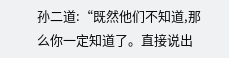孙二道:“既然他们不知道,那么你一定知道了。直接说出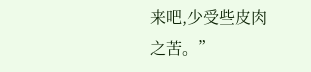来吧,少受些皮肉之苦。”